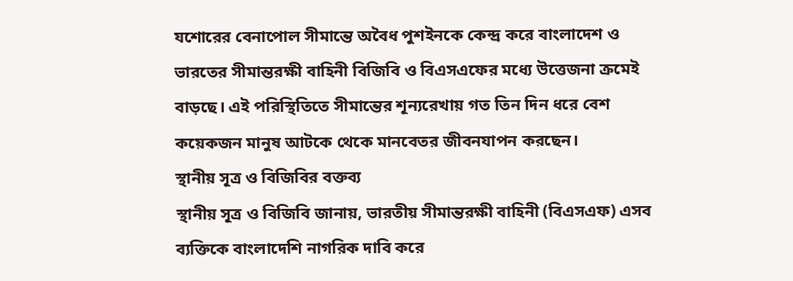যশোরের বেনাপোল সীমান্তে অবৈধ পুশইনকে কেন্দ্র করে বাংলাদেশ ও ভারতের সীমান্তরক্ষী বাহিনী বিজিবি ও বিএসএফের মধ্যে উত্তেজনা ক্রমেই বাড়ছে। এই পরিস্থিতিতে সীমান্তের শূন্যরেখায় গত তিন দিন ধরে বেশ কয়েকজন মানুষ আটকে থেকে মানবেতর জীবনযাপন করছেন।
স্থানীয় সূত্র ও বিজিবির বক্তব্য
স্থানীয় সূত্র ও বিজিবি জানায়, ভারতীয় সীমান্তরক্ষী বাহিনী (বিএসএফ) এসব ব্যক্তিকে বাংলাদেশি নাগরিক দাবি করে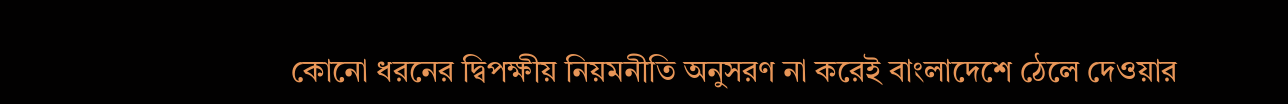কোনো ধরনের দ্বিপক্ষীয় নিয়মনীতি অনুসরণ না করেই বাংলাদেশে ঠেলে দেওয়ার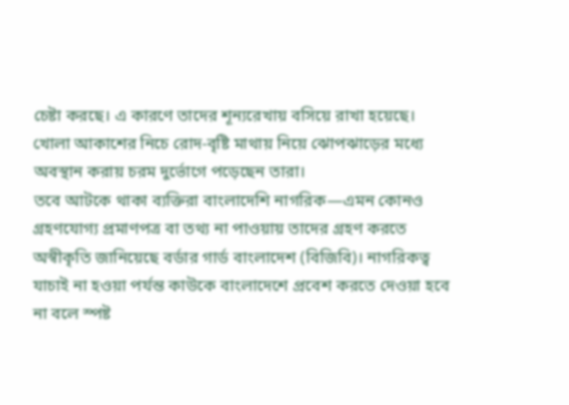চেষ্টা করছে। এ কারণে তাদের শূন্যরেখায় বসিয়ে রাখা হয়েছে। খোলা আকাশের নিচে রোদ-বৃষ্টি মাথায় নিয়ে ঝোপঝাড়ের মধ্যে অবস্থান করায় চরম দুর্ভোগে পড়েছেন তারা।
তবে আটকে থাকা ব্যক্তিরা বাংলাদেশি নাগরিক—এমন কোনও গ্রহণযোগ্য প্রমাণপত্র বা তথ্য না পাওয়ায় তাদের গ্রহণ করতে অস্বীকৃতি জানিয়েছে বর্ডার গার্ড বাংলাদেশ (বিজিবি)। নাগরিকত্ব যাচাই না হওয়া পর্যন্ত কাউকে বাংলাদেশে প্রবেশ করতে দেওয়া হবে না বলে স্পষ্ট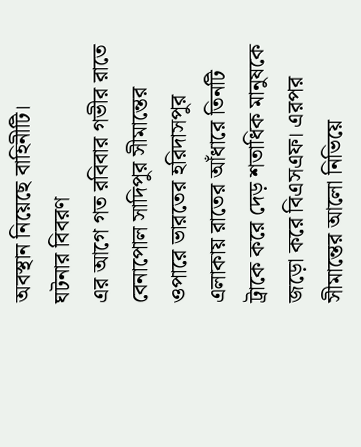অবস্থান নিয়েছে বাহিনীটি।
ঘটনার বিবরণ
এর আগে গত রবিবার গভীর রাতে বেনাপোল সাদিপুর সীমান্তের ওপারে ভারতের হরিদাসপুর এলাকায় রাতের আঁধারে তিনটি ট্রাকে করে দেড় শতাধিক মানুষকে জড়ো করে বিএসএফ। এরপর সীমান্তের আলো নিভিয়ে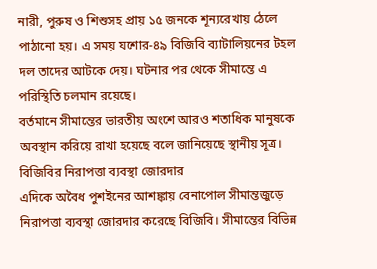নারী, পুরুষ ও শিশুসহ প্রায় ১৫ জনকে শূন্যরেখায় ঠেলে পাঠানো হয়। এ সময় যশোর-৪৯ বিজিবি ব্যাটালিয়নের টহল দল তাদের আটকে দেয়। ঘটনার পর থেকে সীমান্তে এ পরিস্থিতি চলমান রয়েছে।
বর্তমানে সীমান্তের ভারতীয় অংশে আরও শতাধিক মানুষকে অবস্থান করিয়ে রাখা হয়েছে বলে জানিয়েছে স্থানীয় সূত্র।
বিজিবির নিরাপত্তা ব্যবস্থা জোরদার
এদিকে অবৈধ পুশইনের আশঙ্কায় বেনাপোল সীমান্তজুড়ে নিরাপত্তা ব্যবস্থা জোরদার করেছে বিজিবি। সীমান্তের বিভিন্ন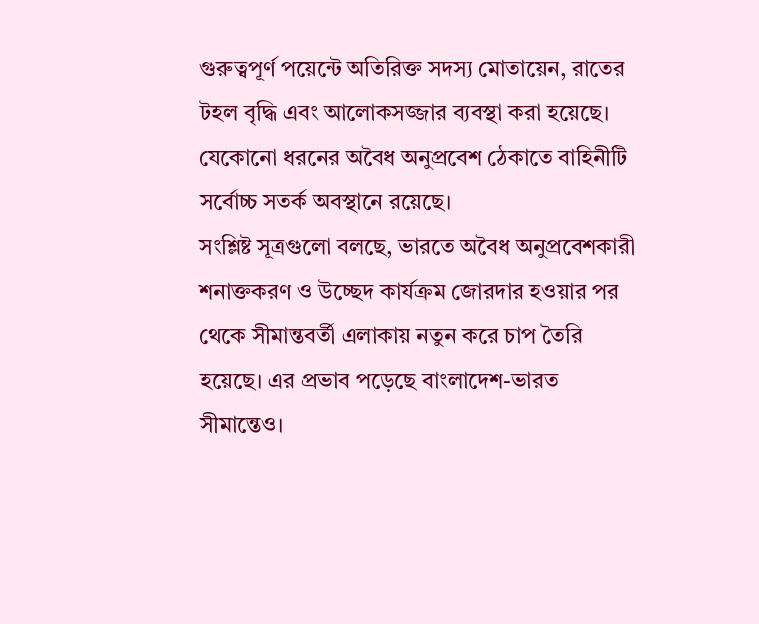গুরুত্বপূর্ণ পয়েন্টে অতিরিক্ত সদস্য মোতায়েন, রাতের টহল বৃদ্ধি এবং আলোকসজ্জার ব্যবস্থা করা হয়েছে। যেকোনো ধরনের অবৈধ অনুপ্রবেশ ঠেকাতে বাহিনীটি সর্বোচ্চ সতর্ক অবস্থানে রয়েছে।
সংশ্লিষ্ট সূত্রগুলো বলছে, ভারতে অবৈধ অনুপ্রবেশকারী শনাক্তকরণ ও উচ্ছেদ কার্যক্রম জোরদার হওয়ার পর থেকে সীমান্তবর্তী এলাকায় নতুন করে চাপ তৈরি হয়েছে। এর প্রভাব পড়েছে বাংলাদেশ-ভারত সীমান্তেও।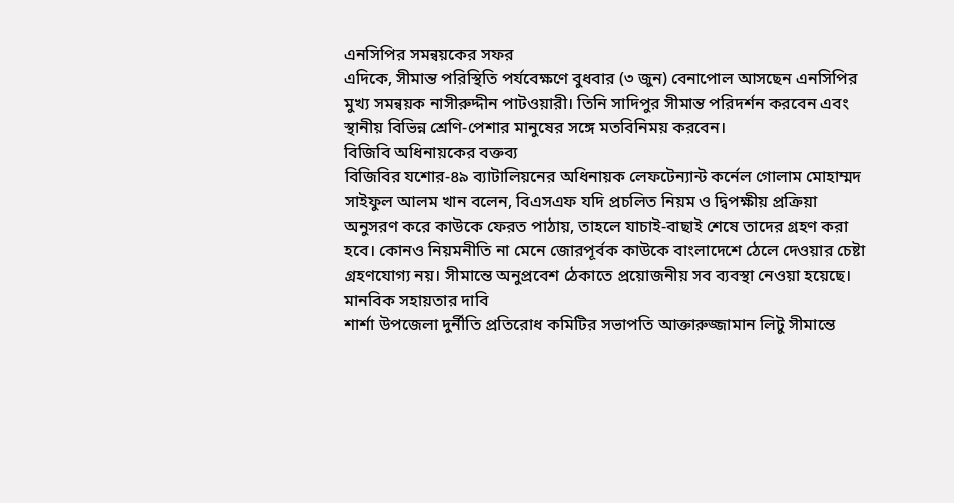এনসিপির সমন্বয়কের সফর
এদিকে, সীমান্ত পরিস্থিতি পর্যবেক্ষণে বুধবার (৩ জুন) বেনাপোল আসছেন এনসিপির মুখ্য সমন্বয়ক নাসীরুদ্দীন পাটওয়ারী। তিনি সাদিপুর সীমান্ত পরিদর্শন করবেন এবং স্থানীয় বিভিন্ন শ্রেণি-পেশার মানুষের সঙ্গে মতবিনিময় করবেন।
বিজিবি অধিনায়কের বক্তব্য
বিজিবির যশোর-৪৯ ব্যাটালিয়নের অধিনায়ক লেফটেন্যান্ট কর্নেল গোলাম মোহাম্মদ সাইফুল আলম খান বলেন, বিএসএফ যদি প্রচলিত নিয়ম ও দ্বিপক্ষীয় প্রক্রিয়া অনুসরণ করে কাউকে ফেরত পাঠায়, তাহলে যাচাই-বাছাই শেষে তাদের গ্রহণ করা হবে। কোনও নিয়মনীতি না মেনে জোরপূর্বক কাউকে বাংলাদেশে ঠেলে দেওয়ার চেষ্টা গ্রহণযোগ্য নয়। সীমান্তে অনুপ্রবেশ ঠেকাতে প্রয়োজনীয় সব ব্যবস্থা নেওয়া হয়েছে।
মানবিক সহায়তার দাবি
শার্শা উপজেলা দুর্নীতি প্রতিরোধ কমিটির সভাপতি আক্তারুজ্জামান লিটু সীমান্তে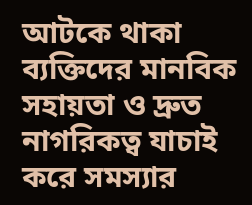আটকে থাকা ব্যক্তিদের মানবিক সহায়তা ও দ্রুত নাগরিকত্ব যাচাই করে সমস্যার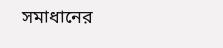সমাধানের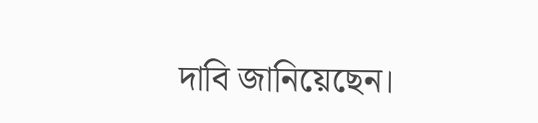দাবি জানিয়েছেন।